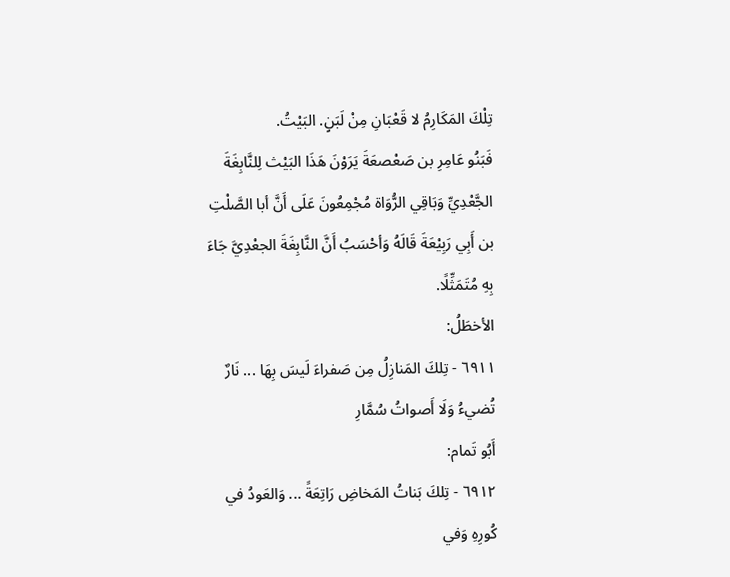تِلْكَ المَكَارِمُ لا قَعْبَانِ مِنْ لَبَنٍ. البَيْتُ.
فَبَنُو عَامِرِ بن صَعْصعَةَ يَرَوْنَ هَذَا البَيْث لِلنَّابِغَةَ الجَّعْدِيِّ وَبَاقِي الرُّوَاة مُجْمِعُونَ عَلَى أَنَّ أبا الصَّلْتِ بن أَبِي رَبِيْعَةَ قَالَهُ وَأحْسَبُ أَنَّ النَّابِغَةَ الجعْدِيَّ جَاءَ بِهِ مُتَمَثِّلًا.
الأخطَلُ:
٦٩١١ - تِلكَ المَنازِلُ مِن صَفراءَ لَيسَ بِهَا ... نَارٌ تُضيءُ وَلَا أَصواتُ سُمَّارِ
أَبُو تَمام:
٦٩١٢ - تِلكَ بَناتُ المَخاضِ رَاتِعَةً ... وَالعَودُ في كُورِهِ وَفي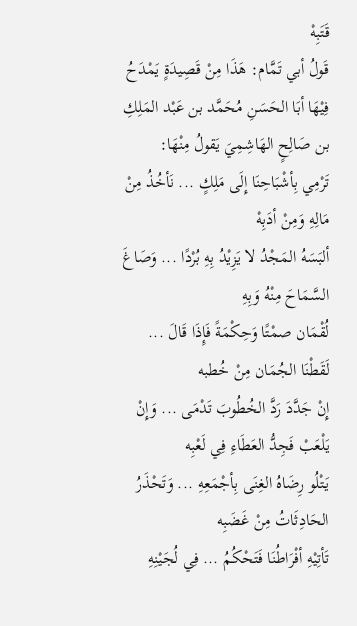قَتَبِهْ
قَولُ أبي تَمَّام: هَذَا مِنْ قَصِيدَةٍ يَمْدَحُ فِيْهَا أبَا الحَسَنِ مُحَمَّد بن عَبْد المَلِكِ بن صَالِحٍ الهَاشِمِيَ يَقولُ مِنْهَا:
تَرْمِي بِأشْبَاحِنَا إِلَى مَلِكٍ ... نَأخُذُ مِنْ مَالِهِ وَمِنْ أدَبِهْ
ألبَسَهُ المَجْدُ لا يَزِيْدُ بِهِ بُرْدًا ... وَصَاغَ السَّمَاحَ مِنْهُ وَبِهِ
لُقْمَان صمْتًا وَحِكْمَةً فَإِذَا قَالَ ... لَقَطْنَا الجُمَان مِنْ خُطبه
إِنْ جَدَّدَ رَدَّ الخُطُوبَ تَدْمَى ... وَإِنْ يَلْعَبْ فَجِدُّ العَطَاءِ فِي لَعْبِه
يَتْلُو رِضَاهُ الغِنَى بِأجْمَعِهِ ... وَتَحْذَرُ الحَادِثَاتُ مِنْ غَضَبِه
تَأتِيْهِ أفْرَاطُنَا فَتَحْكُمُ ... فِي لُجَيْنِهِ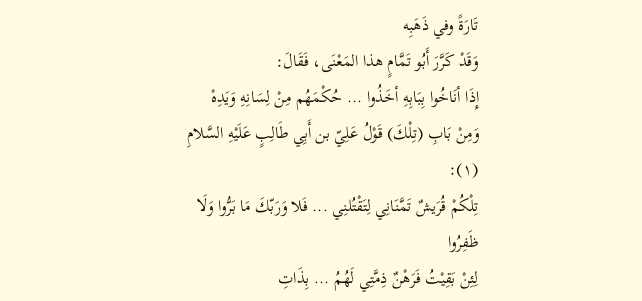تَارَةً وفي ذَهَبِه
وَقَدْ كَرَّرَ أَبُو تَمَّامٍ هذا المَعْنَى، فَقَالَ:
إِذَا أنَاخُوا بِبَابِهِ أخَذُوا ... حُكْمَهُم مِنْ لِسَانِهِ وَيَدِهْ
وَمِنْ بَابِ (تِلْكَ) قَوْلُ عَلِيّ بن أَبِي طَالِبٍ عَلَيْهِ السَّلامِ (١):
تِلْكُمْ قُرَيشٌ تَمَّنَانِي لِتَقْتُلنِي ... فَلا وَرَبّكَ مَا بَرُّوا وَلَا ظَفِرُوا
لِئِنْ بَقِيْتُ فَرَهْنٌ ذِمَّتِي لَهُمُ ... بِذَاتِ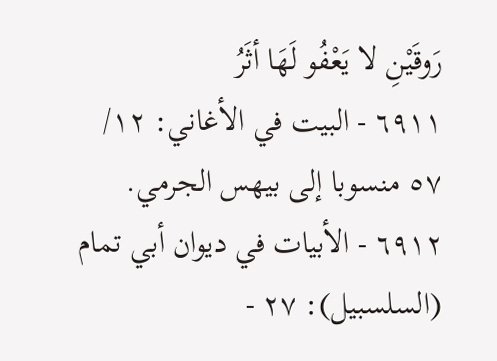رَوقَيْنِ لا يَعْفُو لَهَا أثَرُ
٦٩١١ - البيت في الأغاني: ١٢/ ٥٧ منسوبا إلى بيهس الجرمي.
٦٩١٢ - الأبيات في ديوان أبي تمام (السلسبيل): ٢٧ -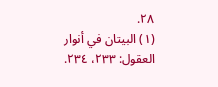٢٨.
(١) البيتان في أنوار العقول: ٢٣٣، ٢٣٤.